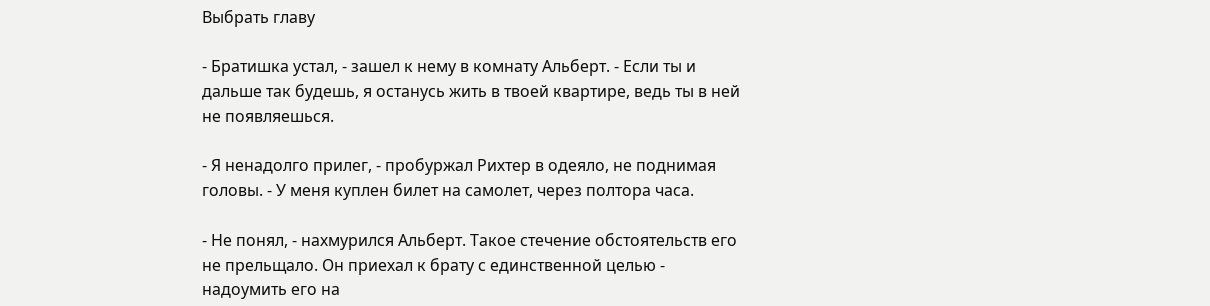Выбрать главу

- Братишка устал, - зашел к нему в комнату Альберт. - Если ты и дальше так будешь, я останусь жить в твоей квартире, ведь ты в ней не появляешься.

- Я ненадолго прилег, - пробуржал Рихтер в одеяло, не поднимая головы. - У меня куплен билет на самолет, через полтора часа.

- Не понял, - нахмурился Альберт. Такое стечение обстоятельств его не прельщало. Он приехал к брату с единственной целью - надоумить его на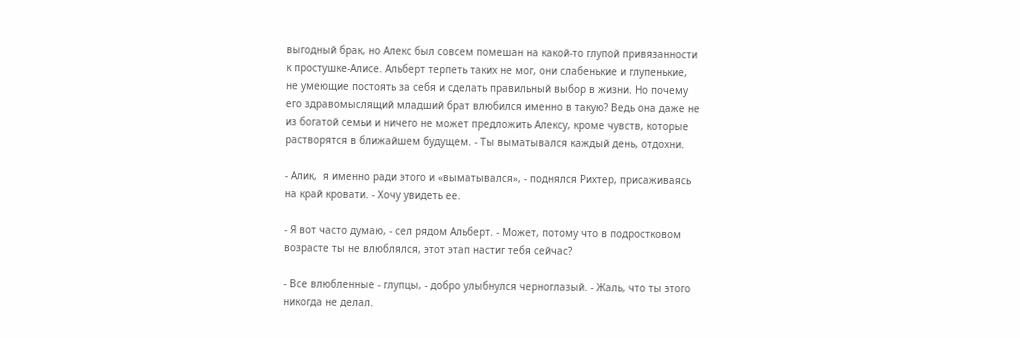выгодный брак, но Алекс был совсем помешан на какой-то глупой привязанности к простушке-Алисе. Альберт терпеть таких не мог, они слабенькие и глупенькие, не умеющие постоять за себя и сделать правильный выбор в жизни. Но почему его здравомыслящий младший брат влюбился именно в такую? Ведь она даже не из богатой семьи и ничего не может предложить Алексу, кроме чувств, которые растворятся в ближайшем будущем. - Ты выматывался каждый день, отдохни.

- Алик,  я именно ради этого и «выматывался», - поднялся Рихтер, присаживаясь на край кровати. - Хочу увидеть ее.

- Я вот часто думаю, - сел рядом Альберт. - Может, потому что в подростковом возрасте ты не влюблялся, этот этап настиг тебя сейчас?

- Все влюбленные - глупцы, - добро улыбнулся черноглазый. - Жаль, что ты этого никогда не делал.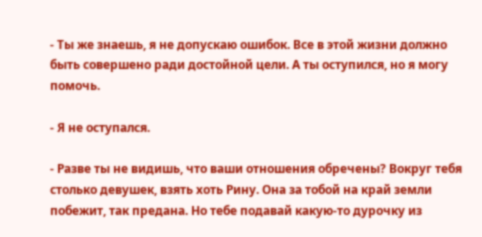- Ты же знаешь, я не допускаю ошибок. Все в этой жизни должно быть совершено ради достойной цели. А ты оступился, но я могу помочь.

- Я не оступался.

- Разве ты не видишь, что ваши отношения обречены? Вокруг тебя столько девушек, взять хоть Рину. Она за тобой на край земли побежит, так предана. Но тебе подавай какую-то дурочку из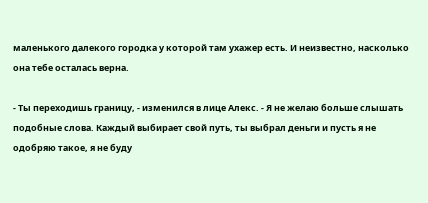маленького далекого городка у которой там ухажер есть. И неизвестно, насколько она тебе осталась верна.

- Ты переходишь границу, - изменился в лице Алекс. - Я не желаю больше слышать подобные слова. Каждый выбирает свой путь, ты выбрал деньги и пусть я не одобряю такое, я не буду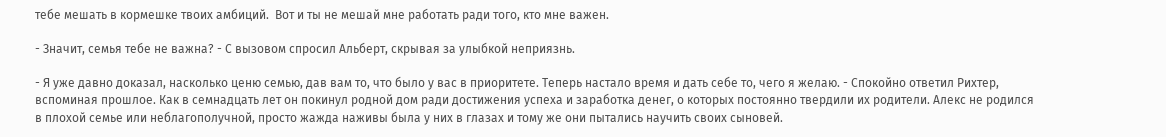тебе мешать в кормешке твоих амбиций.  Вот и ты не мешай мне работать ради того, кто мне важен.

- Значит, семья тебе не важна? - С вызовом спросил Альберт, скрывая за улыбкой неприязнь.

- Я уже давно доказал, насколько ценю семью, дав вам то, что было у вас в приоритете. Теперь настало время и дать себе то, чего я желаю. - Спокойно ответил Рихтер, вспоминая прошлое. Как в семнадцать лет он покинул родной дом ради достижения успеха и заработка денег, о которых постоянно твердили их родители. Алекс не родился в плохой семье или неблагополучной, просто жажда наживы была у них в глазах и тому же они пытались научить своих сыновей.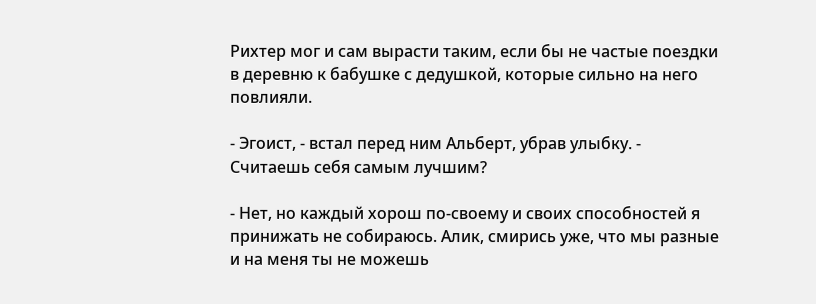Рихтер мог и сам вырасти таким, если бы не частые поездки в деревню к бабушке с дедушкой, которые сильно на него повлияли.

- Эгоист, - встал перед ним Альберт, убрав улыбку. - Считаешь себя самым лучшим?

- Нет, но каждый хорош по-своему и своих способностей я принижать не собираюсь. Алик, смирись уже, что мы разные и на меня ты не можешь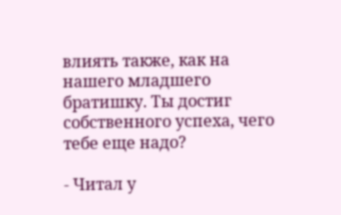влиять также, как на нашего младшего братишку. Ты достиг собственного успеха, чего тебе еще надо?

- Читал у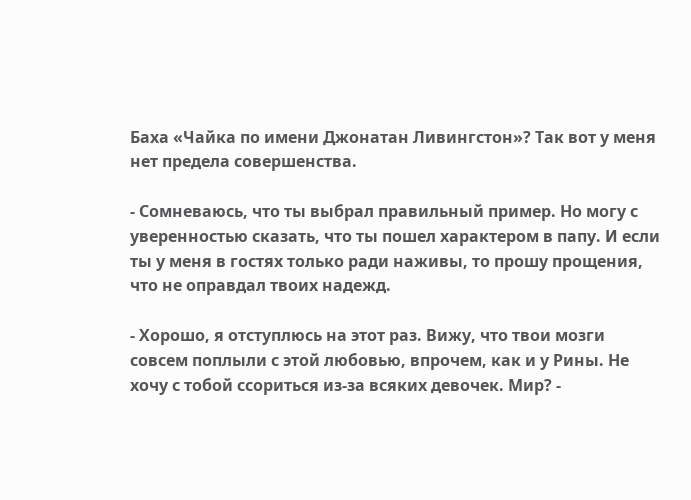Баха «Чайка по имени Джонатан Ливингстон»? Так вот у меня нет предела совершенства.

- Сомневаюсь, что ты выбрал правильный пример. Но могу с уверенностью сказать, что ты пошел характером в папу. И если ты у меня в гостях только ради наживы, то прошу прощения, что не оправдал твоих надежд.

- Хорошо, я отступлюсь на этот раз. Вижу, что твои мозги совсем поплыли с этой любовью, впрочем, как и у Рины. Не хочу с тобой ссориться из-за всяких девочек. Мир? -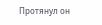Протянул он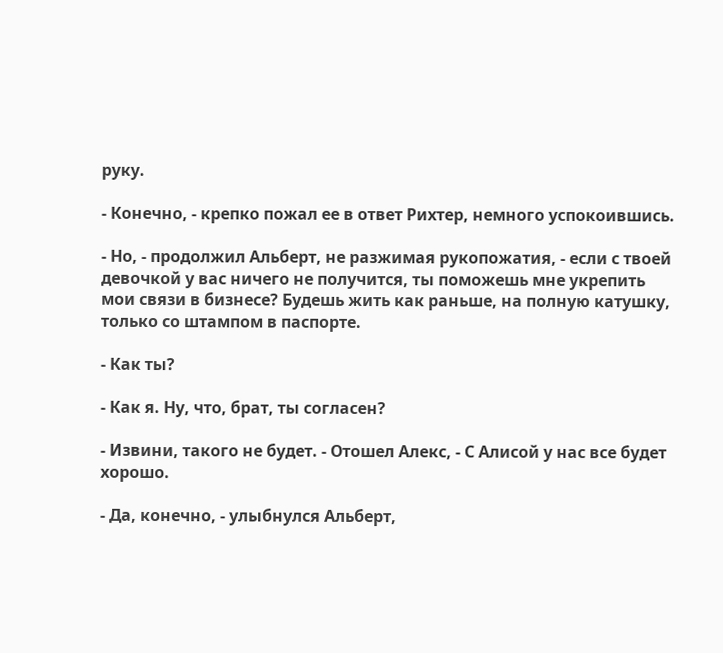руку.

- Конечно, - крепко пожал ее в ответ Рихтер, немного успокоившись.

- Но, - продолжил Альберт, не разжимая рукопожатия, - если с твоей девочкой у вас ничего не получится, ты поможешь мне укрепить мои связи в бизнесе? Будешь жить как раньше, на полную катушку, только со штампом в паспорте.

- Как ты?

- Как я. Ну, что, брат, ты согласен?

- Извини, такого не будет. - Отошел Алекс, - С Алисой у нас все будет хорошо.

- Да, конечно, - улыбнулся Альберт,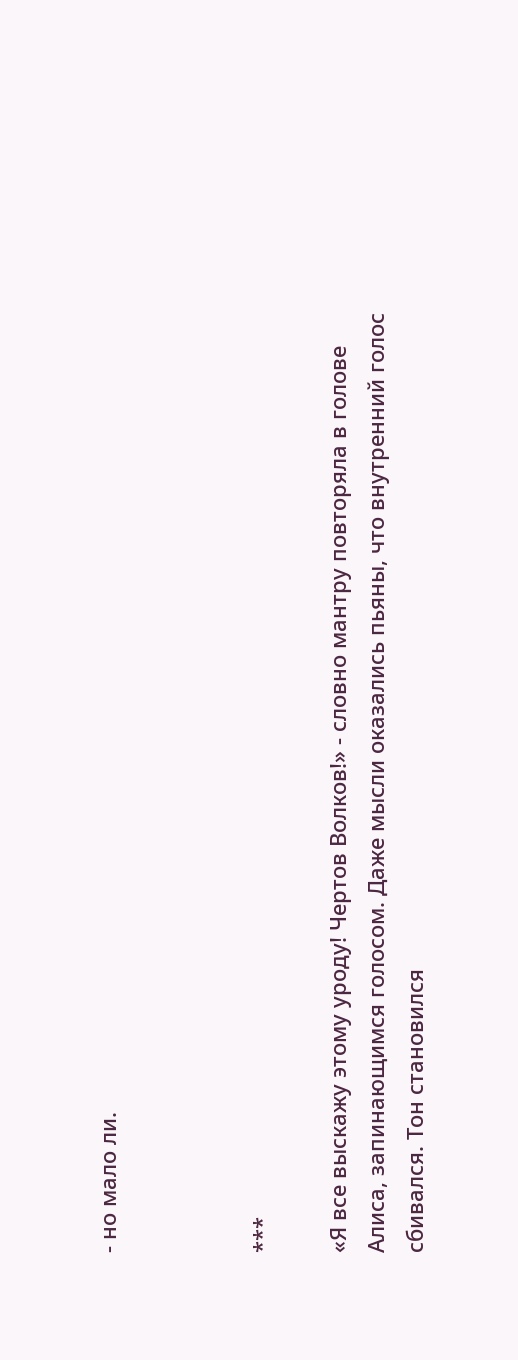- но мало ли.



***

«Я все выскажу этому уроду! Чертов Волков!» - словно мантру повторяла в голове Алиса, запинающимся голосом. Даже мысли оказались пьяны, что внутренний голос сбивался. Тон становился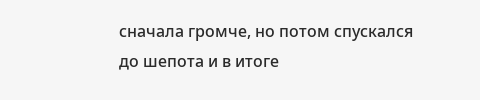сначала громче, но потом спускался до шепота и в итоге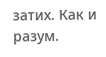затих. Как и разум.